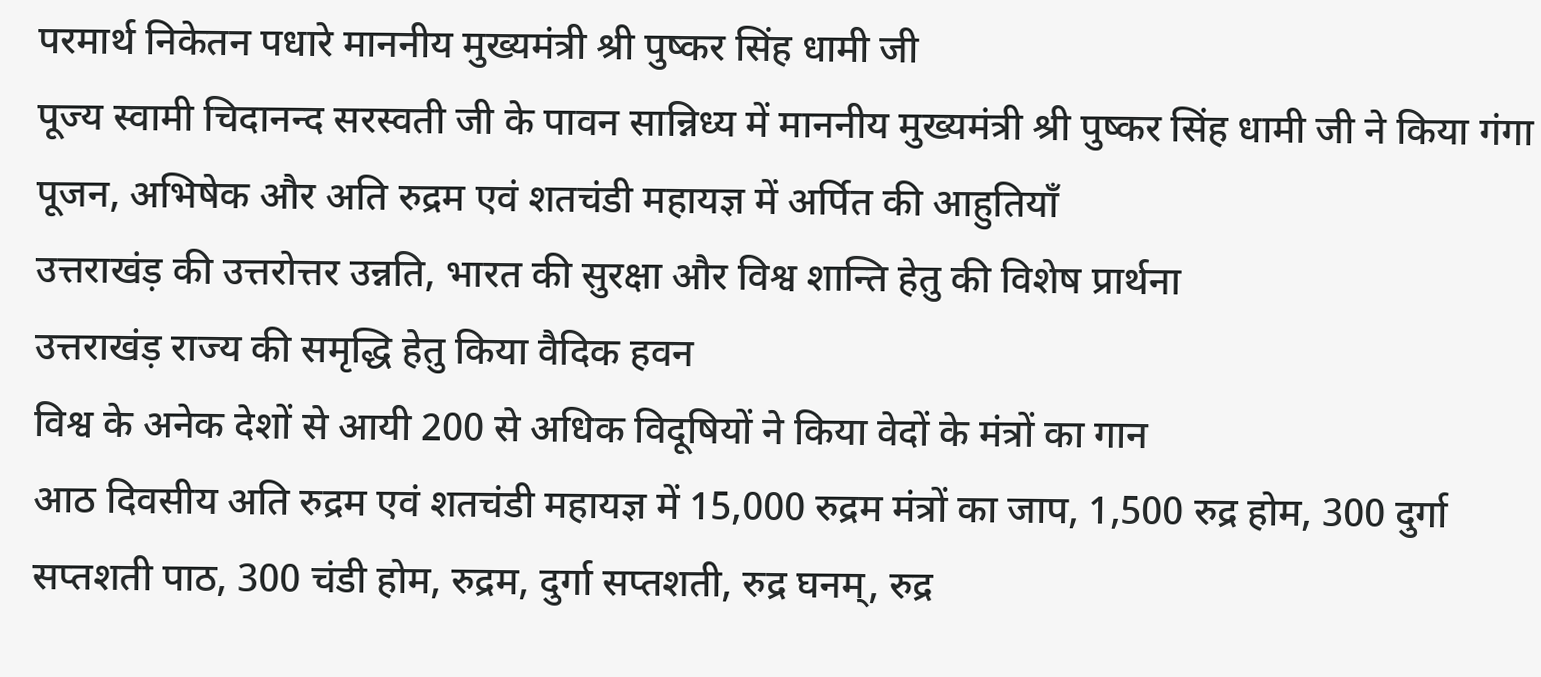परमार्थ निकेतन पधारे माननीय मुख्यमंत्री श्री पुष्कर सिंह धामी जी
पूज्य स्वामी चिदानन्द सरस्वती जी के पावन सान्निध्य में माननीय मुख्यमंत्री श्री पुष्कर सिंह धामी जी ने किया गंगा पूजन, अभिषेक और अति रुद्रम एवं शतचंडी महायज्ञ में अर्पित की आहुतियाँ
उत्तराखंड़ की उत्तरोत्तर उन्नति, भारत की सुरक्षा और विश्व शान्ति हेतु की विशेष प्रार्थना
उत्तराखंड़ राज्य की समृद्धि हेतु किया वैदिक हवन
विश्व के अनेक देशों से आयी 200 से अधिक विदूषियों ने किया वेदों के मंत्रों का गान
आठ दिवसीय अति रुद्रम एवं शतचंडी महायज्ञ में 15,000 रुद्रम मंत्रों का जाप, 1,500 रुद्र होम, 300 दुर्गा सप्तशती पाठ, 300 चंडी होम, रुद्रम, दुर्गा सप्तशती, रुद्र घनम्, रुद्र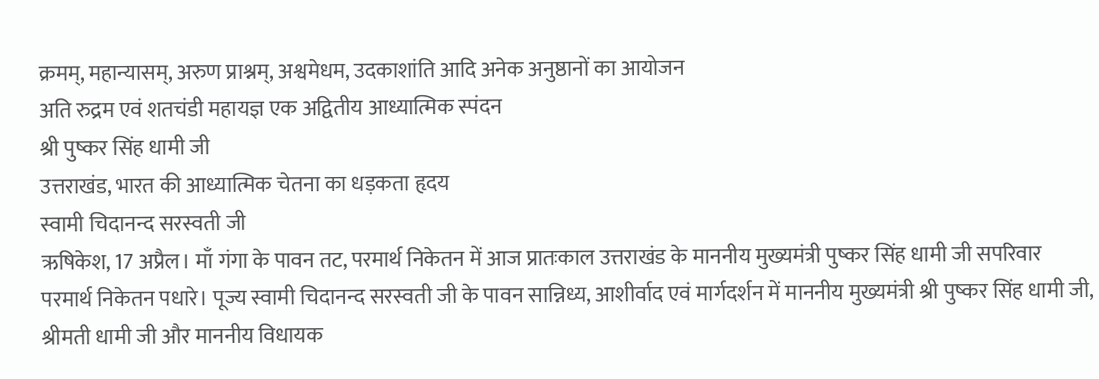क्रमम्, महान्यासम्, अरुण प्राश्नम्, अश्वमेधम, उदकाशांति आदि अनेक अनुष्ठानों का आयोजन
अति रुद्रम एवं शतचंडी महायज्ञ एक अद्वितीय आध्यात्मिक स्पंदन
श्री पुष्कर सिंह धामी जी
उत्तराखंड, भारत की आध्यात्मिक चेतना का धड़कता हृदय
स्वामी चिदानन्द सरस्वती जी
ऋषिकेश, 17 अप्रैल। माँ गंगा के पावन तट, परमार्थ निकेतन में आज प्रातःकाल उत्तराखंड के माननीय मुख्यमंत्री पुष्कर सिंह धामी जी सपरिवार परमार्थ निकेतन पधारे। पूज्य स्वामी चिदानन्द सरस्वती जी के पावन सान्निध्य, आशीर्वाद एवं मार्गदर्शन में माननीय मुख्यमंत्री श्री पुष्कर सिंह धामी जी, श्रीमती धामी जी और माननीय विधायक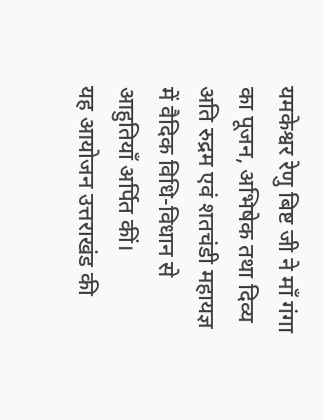यमकेश्वर रेणु बिष्ट जी ने माँ गंगा का पूजन, अभिषेक तथा दिव्य अति रुद्रम एवं शतचंडी महायज्ञ में वैदिक विधि-विधान से आहुतियाँ अर्पित कीं।
यह आयोजन उत्तराखंड की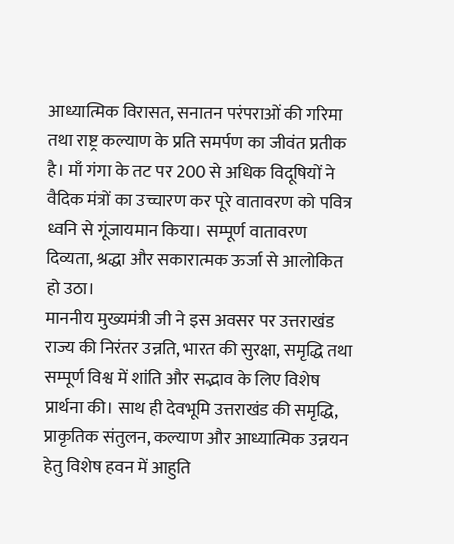आध्यात्मिक विरासत, सनातन परंपराओं की गरिमा तथा राष्ट्र कल्याण के प्रति समर्पण का जीवंत प्रतीक है। माँ गंगा के तट पर 200 से अधिक विदूषियों ने वैदिक मंत्रों का उच्चारण कर पूरे वातावरण को पवित्र ध्वनि से गूंजायमान किया। सम्पूर्ण वातावरण दिव्यता, श्रद्धा और सकारात्मक ऊर्जा से आलोकित हो उठा।
माननीय मुख्यमंत्री जी ने इस अवसर पर उत्तराखंड राज्य की निरंतर उन्नति, भारत की सुरक्षा, समृद्धि तथा सम्पूर्ण विश्व में शांति और सद्भाव के लिए विशेष प्रार्थना की। साथ ही देवभूमि उत्तराखंड की समृद्धि, प्राकृतिक संतुलन, कल्याण और आध्यात्मिक उन्नयन हेतु विशेष हवन में आहुति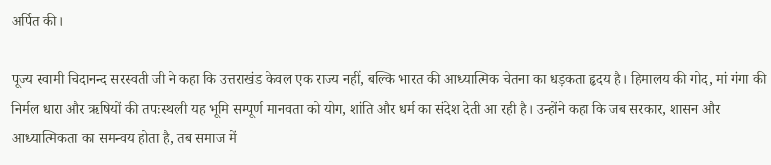अर्पित की।

पूज्य स्वामी चिदानन्द सरस्वती जी ने कहा कि उत्तराखंड केवल एक राज्य नहीं, बल्कि भारत की आध्यात्मिक चेतना का धड़कता हृदय है। हिमालय की गोद, मां गंगा की निर्मल धारा और ऋषियों की तपःस्थली यह भूमि सम्पूर्ण मानवता को योग, शांति और धर्म का संदेश देती आ रही है। उन्होंने कहा कि जब सरकार, शासन और आध्यात्मिकता का समन्वय होता है, तब समाज में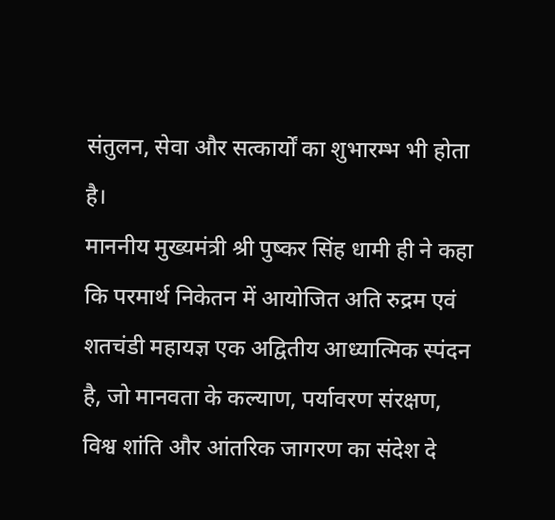संतुलन, सेवा और सत्कार्यों का शुभारम्भ भी होता है।
माननीय मुख्यमंत्री श्री पुष्कर सिंह धामी ही ने कहा कि परमार्थ निकेतन में आयोजित अति रुद्रम एवं शतचंडी महायज्ञ एक अद्वितीय आध्यात्मिक स्पंदन है, जो मानवता के कल्याण, पर्यावरण संरक्षण, विश्व शांति और आंतरिक जागरण का संदेश दे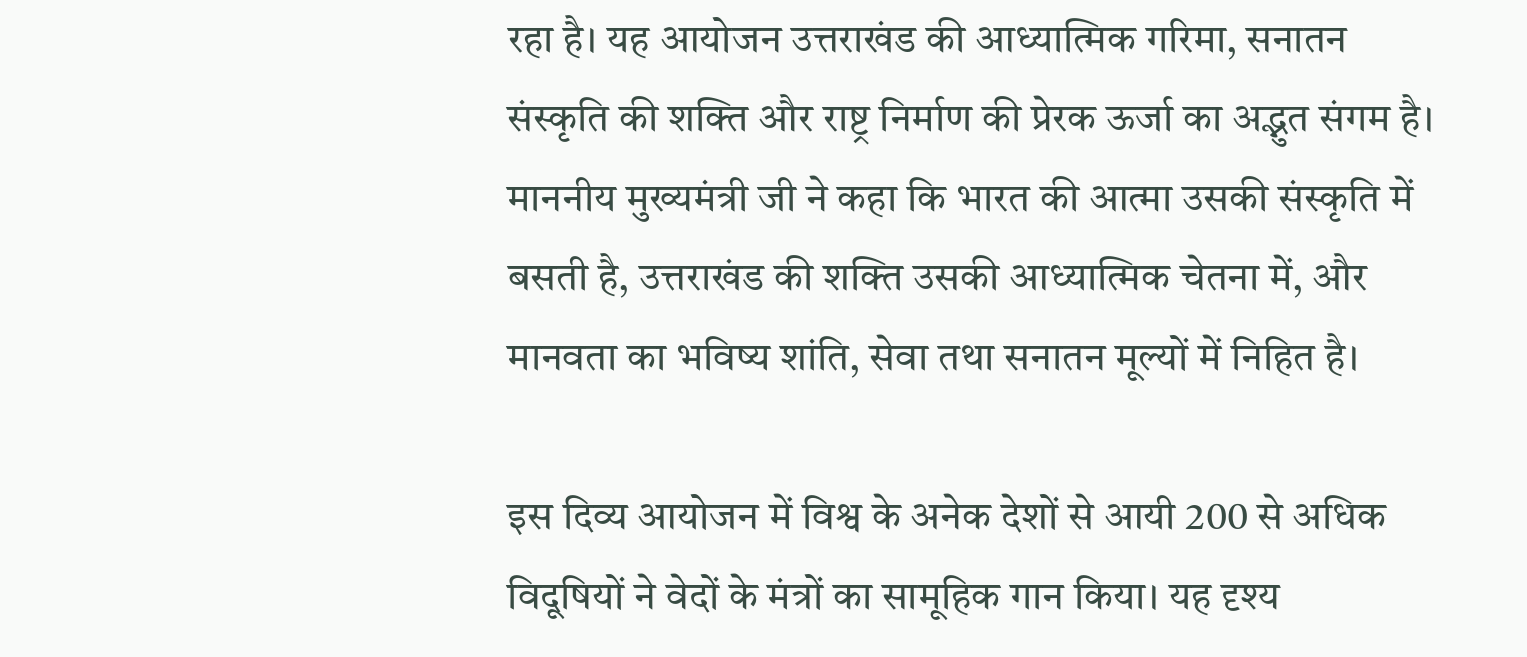रहा है। यह आयोजन उत्तराखंड की आध्यात्मिक गरिमा, सनातन संस्कृति की शक्ति और राष्ट्र निर्माण की प्रेरक ऊर्जा का अद्भुत संगम है।
माननीय मुख्यमंत्री जी ने कहा कि भारत की आत्मा उसकी संस्कृति में बसती है, उत्तराखंड की शक्ति उसकी आध्यात्मिक चेतना में, और मानवता का भविष्य शांति, सेवा तथा सनातन मूल्यों में निहित है।

इस दिव्य आयोजन में विश्व के अनेक देशों से आयी 200 से अधिक विदूषियों ने वेदों के मंत्रों का सामूहिक गान किया। यह दृश्य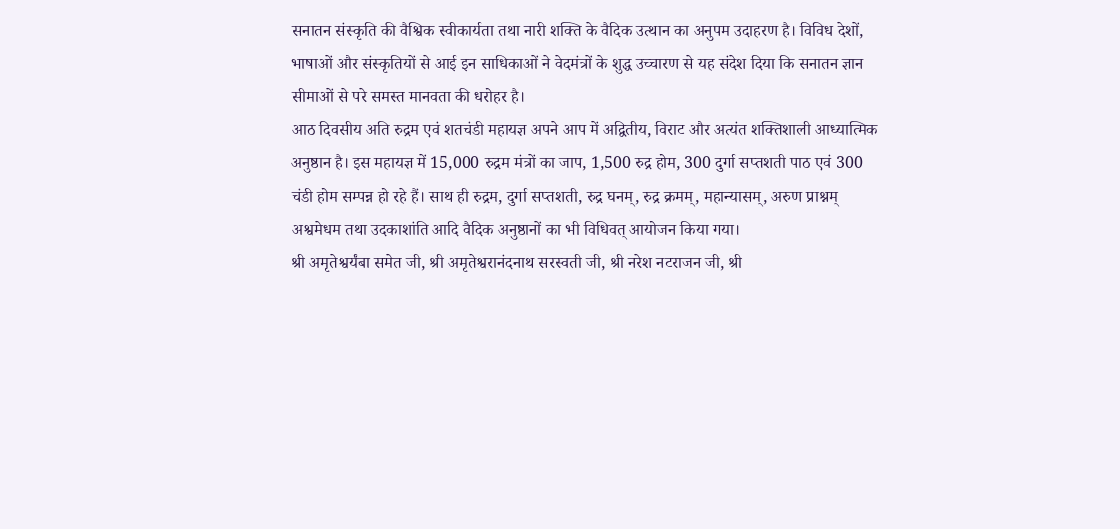सनातन संस्कृति की वैश्विक स्वीकार्यता तथा नारी शक्ति के वैदिक उत्थान का अनुपम उदाहरण है। विविध देशों, भाषाओं और संस्कृतियों से आई इन साधिकाओं ने वेदमंत्रों के शुद्ध उच्चारण से यह संदेश दिया कि सनातन ज्ञान सीमाओं से परे समस्त मानवता की धरोहर है।
आठ दिवसीय अति रुद्रम एवं शतचंडी महायज्ञ अपने आप में अद्वितीय, विराट और अत्यंत शक्तिशाली आध्यात्मिक अनुष्ठान है। इस महायज्ञ में 15,000 रुद्रम मंत्रों का जाप, 1,500 रुद्र होम, 300 दुर्गा सप्तशती पाठ एवं 300 चंडी होम सम्पन्न हो रहे हैं। साथ ही रुद्रम, दुर्गा सप्तशती, रुद्र घनम्, रुद्र क्रमम्, महान्यासम्, अरुण प्राश्नम् अश्वमेधम तथा उदकाशांति आदि वैदिक अनुष्ठानों का भी विधिवत् आयोजन किया गया।
श्री अमृतेश्वर्यंबा समेत जी, श्री अमृतेश्वरानंदनाथ सरस्वती जी, श्री नरेश नटराजन जी, श्री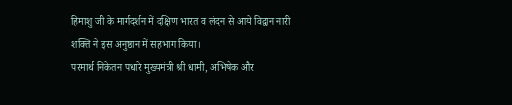हिमाशु जी के मार्गदर्शन में दक्षिण भारत व लंदन से आये विद्वान नारी शक्ति ने इस अनुष्ठान में सहभाग किया।
परमार्थ निकेतन पधारे मुख्यमंत्री श्री धामी, अभिषेक और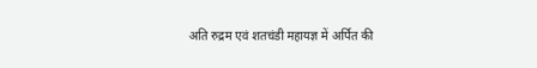अति रुद्रम एवं शतचंडी महायज्ञ में अर्पित की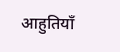आहुतियाँ